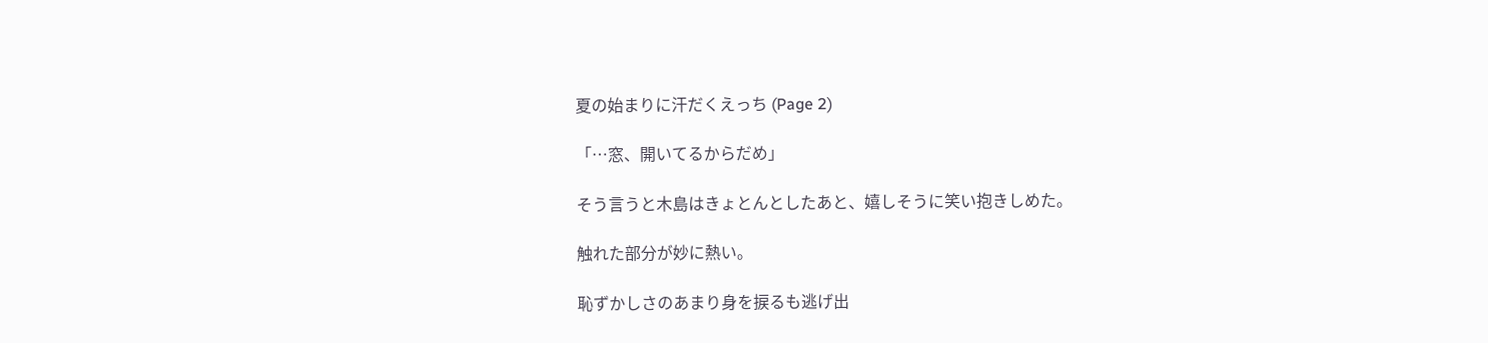夏の始まりに汗だくえっち (Page 2)

「…窓、開いてるからだめ」

そう言うと木島はきょとんとしたあと、嬉しそうに笑い抱きしめた。

触れた部分が妙に熱い。

恥ずかしさのあまり身を捩るも逃げ出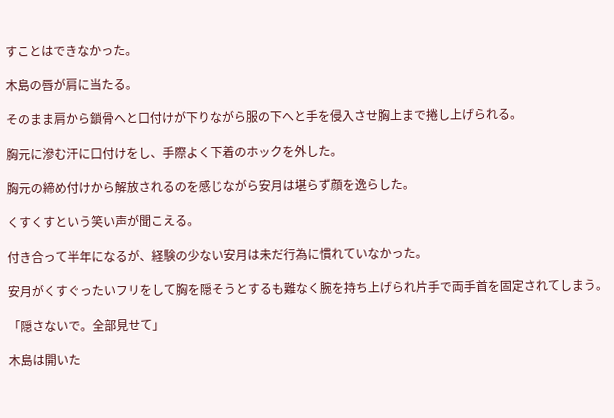すことはできなかった。

木島の唇が肩に当たる。

そのまま肩から鎖骨へと口付けが下りながら服の下へと手を侵入させ胸上まで捲し上げられる。

胸元に滲む汗に口付けをし、手際よく下着のホックを外した。

胸元の締め付けから解放されるのを感じながら安月は堪らず顔を逸らした。

くすくすという笑い声が聞こえる。

付き合って半年になるが、経験の少ない安月は未だ行為に慣れていなかった。

安月がくすぐったいフリをして胸を隠そうとするも難なく腕を持ち上げられ片手で両手首を固定されてしまう。

「隠さないで。全部見せて」

木島は開いた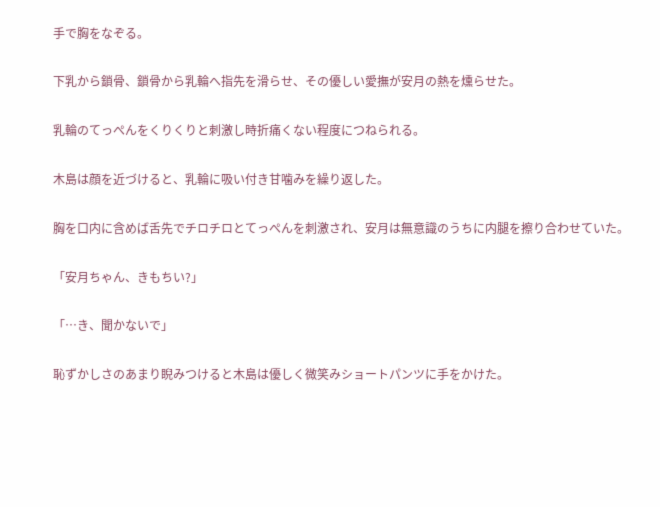手で胸をなぞる。

下乳から鎖骨、鎖骨から乳輪へ指先を滑らせ、その優しい愛撫が安月の熱を燻らせた。

乳輪のてっぺんをくりくりと刺激し時折痛くない程度につねられる。

木島は顔を近づけると、乳輪に吸い付き甘噛みを繰り返した。

胸を口内に含めば舌先でチロチロとてっぺんを刺激され、安月は無意識のうちに内腿を擦り合わせていた。

「安月ちゃん、きもちい?」

「…き、聞かないで」

恥ずかしさのあまり睨みつけると木島は優しく微笑みショートパンツに手をかけた。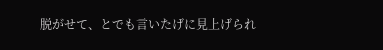脱がせて、とでも言いたげに見上げられ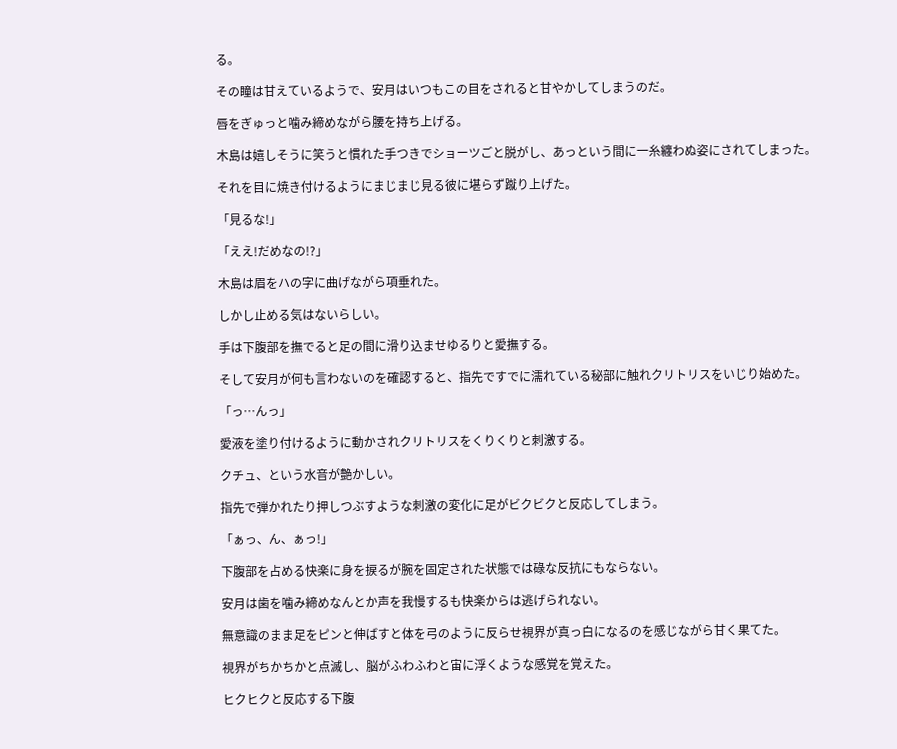る。

その瞳は甘えているようで、安月はいつもこの目をされると甘やかしてしまうのだ。

唇をぎゅっと噛み締めながら腰を持ち上げる。

木島は嬉しそうに笑うと慣れた手つきでショーツごと脱がし、あっという間に一糸纏わぬ姿にされてしまった。

それを目に焼き付けるようにまじまじ見る彼に堪らず蹴り上げた。

「見るな!」

「ええ!だめなの!?」

木島は眉をハの字に曲げながら項垂れた。

しかし止める気はないらしい。

手は下腹部を撫でると足の間に滑り込ませゆるりと愛撫する。

そして安月が何も言わないのを確認すると、指先ですでに濡れている秘部に触れクリトリスをいじり始めた。

「っ…んっ」

愛液を塗り付けるように動かされクリトリスをくりくりと刺激する。

クチュ、という水音が艶かしい。

指先で弾かれたり押しつぶすような刺激の変化に足がビクビクと反応してしまう。

「ぁっ、ん、ぁっ!」

下腹部を占める快楽に身を捩るが腕を固定された状態では碌な反抗にもならない。

安月は歯を噛み締めなんとか声を我慢するも快楽からは逃げられない。

無意識のまま足をピンと伸ばすと体を弓のように反らせ視界が真っ白になるのを感じながら甘く果てた。

視界がちかちかと点滅し、脳がふわふわと宙に浮くような感覚を覚えた。

ヒクヒクと反応する下腹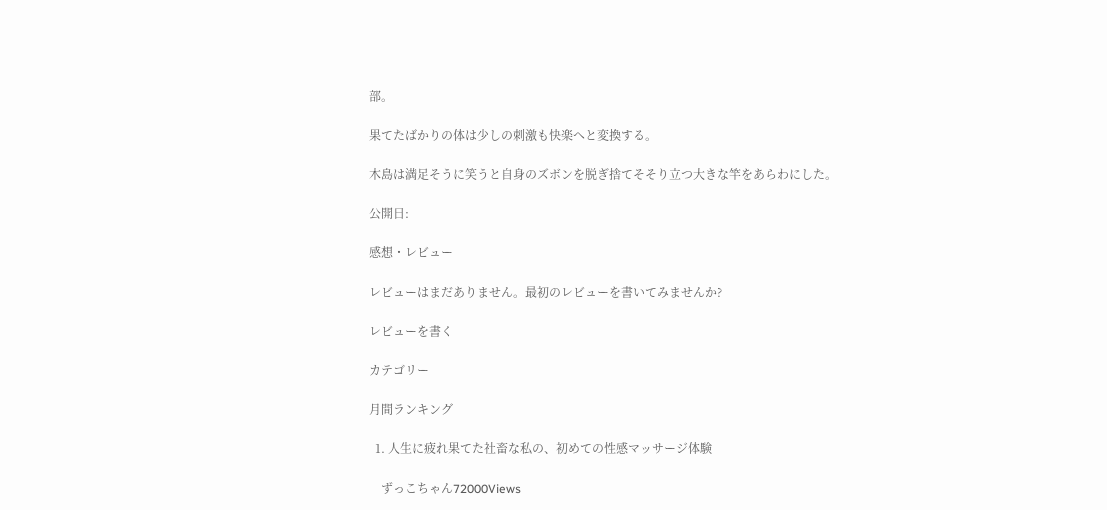部。

果てたばかりの体は少しの刺激も快楽へと変換する。

木島は満足そうに笑うと自身のズボンを脱ぎ捨てそそり立つ大きな竿をあらわにした。

公開日:

感想・レビュー

レビューはまだありません。最初のレビューを書いてみませんか?

レビューを書く

カテゴリー

月間ランキング

  1. 人生に疲れ果てた社畜な私の、初めての性感マッサージ体験

    ずっこちゃん72000Views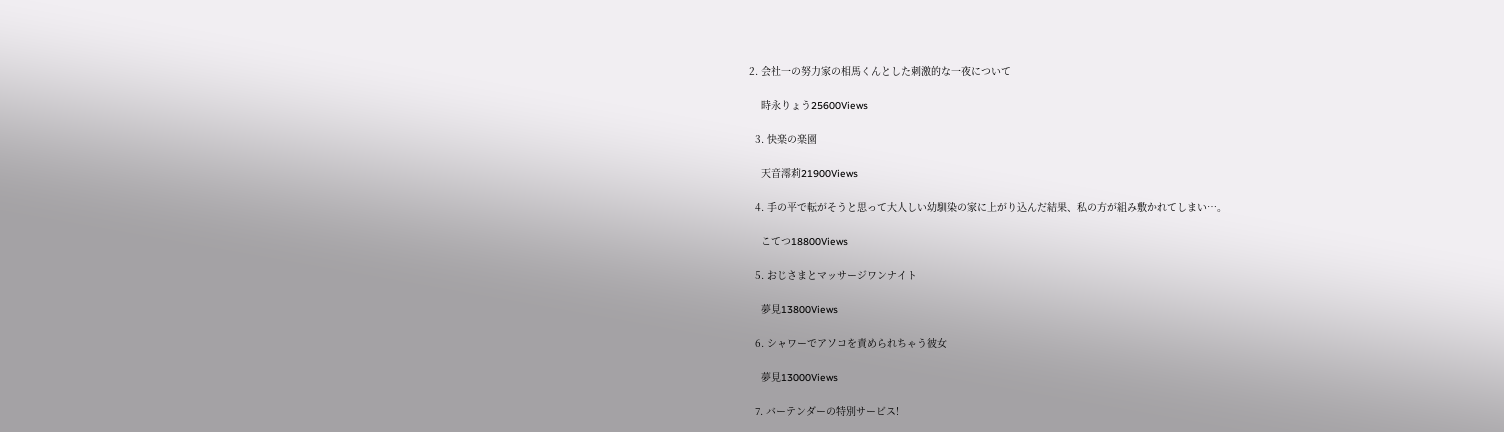2. 会社一の努力家の相馬くんとした刺激的な一夜について

    時永りょう25600Views

  3. 快楽の楽園

    天音澪莉21900Views

  4. 手の平で転がそうと思って大人しい幼馴染の家に上がり込んだ結果、私の方が組み敷かれてしまい…。

    こてつ18800Views

  5. おじさまとマッサージワンナイト

    夢見13800Views

  6. シャワーでアソコを責められちゃう彼女

    夢見13000Views

  7. バーテンダーの特別サービス!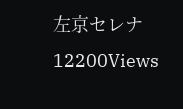左京セレナ12200Views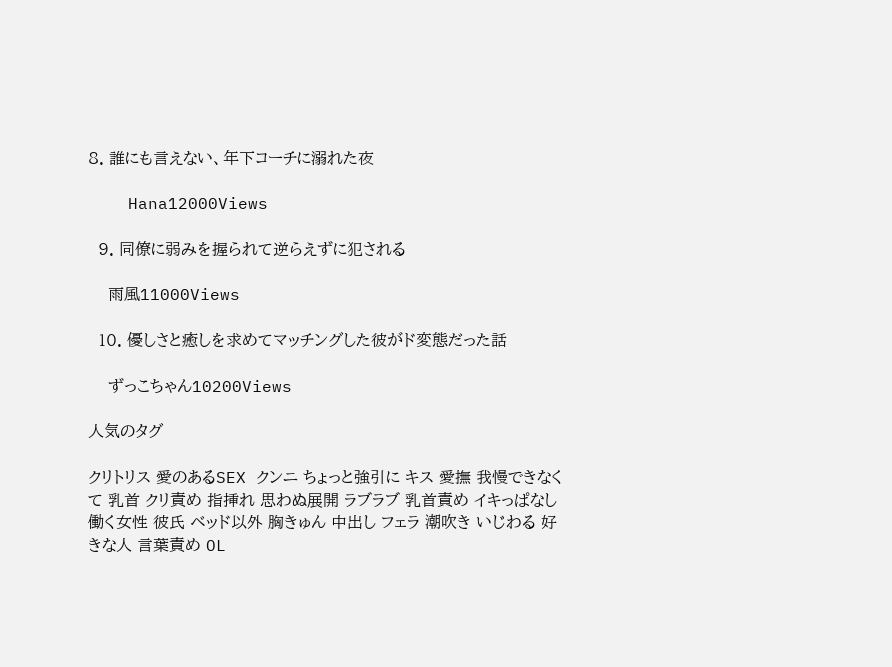8. 誰にも言えない、年下コーチに溺れた夜

    Hana12000Views

  9. 同僚に弱みを握られて逆らえずに犯される

    雨風11000Views

  10. 優しさと癒しを求めてマッチングした彼がド変態だった話

    ずっこちゃん10200Views

人気のタグ

クリトリス 愛のあるSEX クンニ ちょっと強引に キス 愛撫 我慢できなくて 乳首 クリ責め 指挿れ 思わぬ展開 ラブラブ 乳首責め イキっぱなし 働く女性 彼氏 ベッド以外 胸きゅん 中出し フェラ 潮吹き いじわる 好きな人 言葉責め OL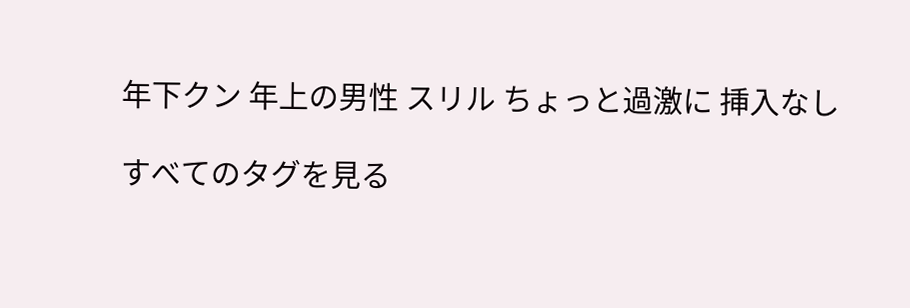年下クン 年上の男性 スリル ちょっと過激に 挿入なし

すべてのタグを見る